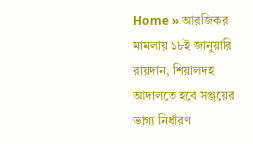Home » আরজিকর মামলায় ১৮ই জানুয়ারি রায়দান, শিয়ালদহ আদালতে হবে সঞ্জয়ের ভাগ্য নির্ধারণ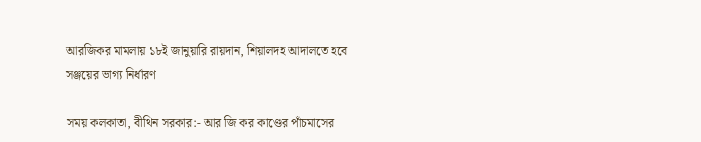আরজিকর মামলায় ১৮ই জানুয়ারি রায়দান, শিয়ালদহ আদালতে হবে সঞ্জয়ের ভাগ্য নির্ধারণ

সময় কলকাতা, বীথিন সরকার:- আর জি কর কাণ্ডের পাঁচমাসের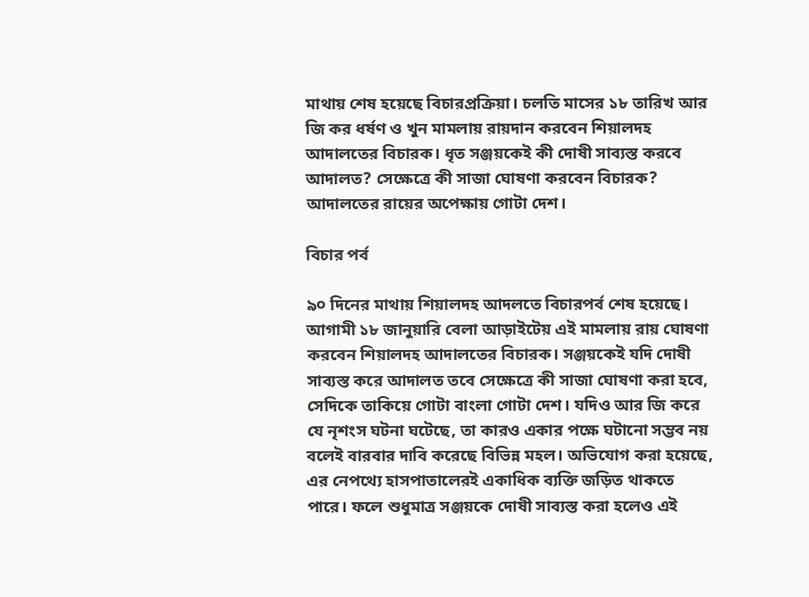মাথায় শেষ হয়েছে বিচারপ্রক্রিয়া। চলতি মাসের ১৮ তারিখ আর জি কর ধর্ষণ ও খুন মামলায় রায়দান করবেন শিয়ালদহ আদালতের বিচারক। ধৃত সঞ্জয়কেই কী দোষী সাব্যস্ত করবে আদালত? সেক্ষেত্রে কী সাজা ঘোষণা করবেন বিচারক? আদালতের রায়ের অপেক্ষায় গোটা দেশ।

বিচার পর্ব

৯০ দিনের মাথায় শিয়ালদহ আদলতে বিচারপর্ব শেষ হয়েছে। আগামী ১৮ জানুয়ারি বেলা আড়াইটেয় এই মামলায় রায় ঘোষণা করবেন শিয়ালদহ আদালতের বিচারক। সঞ্জয়কেই যদি দোষী সাব্যস্ত করে আদালত তবে সেক্ষেত্রে কী সাজা ঘোষণা করা হবে, সেদিকে তাকিয়ে গোটা বাংলা গোটা দেশ। যদিও আর জি করে যে নৃশংস ঘটনা ঘটেছে, তা কারও একার পক্ষে ঘটানো সম্ভব নয় বলেই বারবার দাবি করেছে বিভিন্ন মহল। অভিযোগ করা হয়েছে, এর নেপথ্যে হাসপাতালেরই একাধিক ব্যক্তি জড়িত থাকতে পারে। ফলে শুধুমাত্র সঞ্জয়কে দোষী সাব্যস্ত করা হলেও এই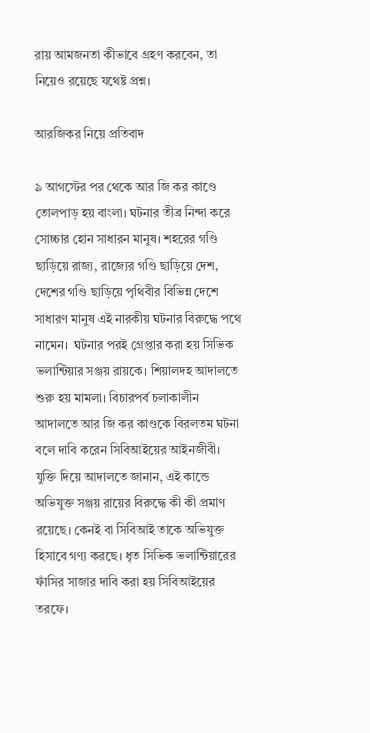রায় আমজনতা কীভাবে গ্রহণ করবেন, তা নিয়েও রয়েছে যথেষ্ট প্রশ্ন।

আরজিকর নিয়ে প্রতিবাদ

৯ আগস্টের পর থেকে আর জি কর কাণ্ডে তোলপাড় হয় বাংলা। ঘটনার তীব্র নিন্দা করে সোচ্চার হোন সাধারন মানুষ। শহরের গণ্ডি ছাড়িয়ে রাজ্য, রাজ্যের গণ্ডি ছাড়িয়ে দেশ, দেশের গণ্ডি ছাড়িয়ে পৃথিবীর বিভিন্ন দেশে সাধারণ মানুষ এই নারকীয় ঘটনার বিরুদ্ধে পথে নামেন।  ঘটনার পরই গ্রেপ্তার করা হয় সিভিক ভলান্টিয়ার সঞ্জয় রায়কে। শিয়ালদহ আদালতে শুরু হয় মামলা। বিচারপর্ব চলাকালীন আদালতে আর জি কর কাণ্ডকে বিরলতম ঘটনা বলে দাবি করেন সিবিআইয়ের আইনজীবী। যুক্তি দিয়ে আদালতে জানান, এই কান্ডে অভিযুক্ত সঞ্জয় রায়ের বিরুদ্ধে কী কী প্রমাণ রয়েছে। কেনই বা সিবিআই তাকে অভিযুক্ত হিসাবে গণ্য করছে। ধৃত সিভিক ভলান্টিয়ারের ফাঁসির সাজার দাবি করা হয় সিবিআইয়ের তরফে।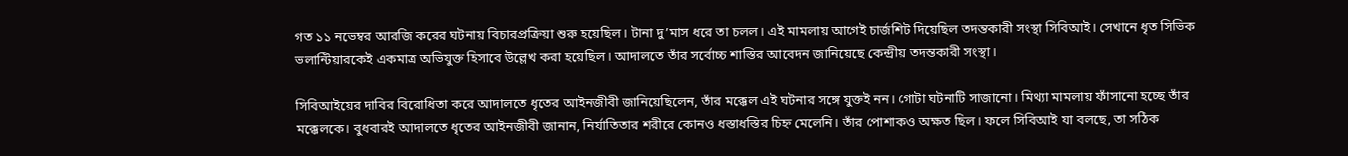গত ১১ নভেম্বর আরজি করের ঘটনায় বিচারপ্রক্রিয়া শুরু হয়েছিল। টানা দু’মাস ধরে তা চলল। এই মামলায় আগেই চার্জশিট দিয়েছিল তদন্তকারী সংস্থা সিবিআই। সেখানে ধৃত সিভিক ভলান্টিয়ারকেই একমাত্র অভিযুক্ত হিসাবে উল্লেখ করা হয়েছিল। আদালতে তাঁর সর্বোচ্চ শাস্তির আবেদন জানিয়েছে কেন্দ্রীয় তদন্তকারী সংস্থা।

সিবিআইয়ের দাবির বিরোধিতা করে আদালতে ধৃতের আইনজীবী জানিয়েছিলেন, তাঁর মক্কেল এই ঘটনার সঙ্গে যুক্তই নন। গোটা ঘটনাটি সাজানো। মিথ্যা মামলায় ফাঁসানো হচ্ছে তাঁর মক্কেলকে। বুধবারই আদালতে ধৃতের আইনজীবী জানান, নির্যাতিতার শরীরে কোনও ধস্তাধস্তির চিহ্ন মেলেনি। তাঁর পোশাকও অক্ষত ছিল। ফলে সিবিআই যা বলছে, তা সঠিক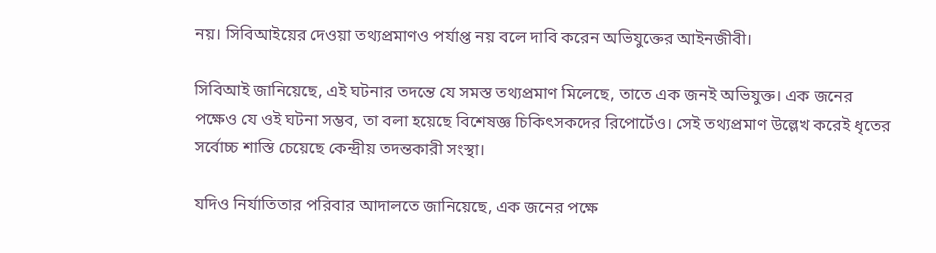নয়। সিবিআইয়ের দেওয়া তথ্যপ্রমাণও পর্যাপ্ত নয় বলে দাবি করেন অভিযুক্তের আইনজীবী।

সিবিআই জানিয়েছে, এই ঘটনার তদন্তে যে সমস্ত তথ্যপ্রমাণ মিলেছে, তাতে এক জনই অভিযুক্ত। এক জনের পক্ষেও যে ওই ঘটনা সম্ভব, তা বলা হয়েছে বিশেষজ্ঞ চিকিৎসকদের রিপোর্টেও। সেই তথ্যপ্রমাণ উল্লেখ করেই ধৃতের সর্বোচ্চ শাস্তি চেয়েছে কেন্দ্রীয় তদন্তকারী সংস্থা।

যদিও নির্যাতিতার পরিবার আদালতে জানিয়েছে, এক জনের পক্ষে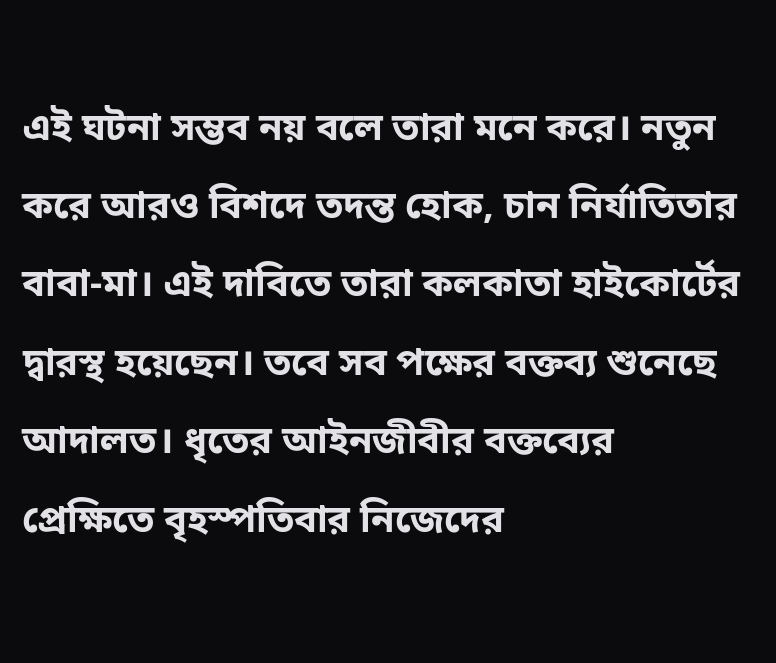এই ঘটনা সম্ভব নয় বলে তারা মনে করে। নতুন করে আরও বিশদে তদন্ত হোক, চান নির্যাতিতার বাবা-মা। এই দাবিতে তারা কলকাতা হাইকোর্টের দ্বারস্থ হয়েছেন। তবে সব পক্ষের বক্তব্য শুনেছে আদালত। ধৃতের আইনজীবীর বক্তব্যের প্রেক্ষিতে বৃহস্পতিবার নিজেদের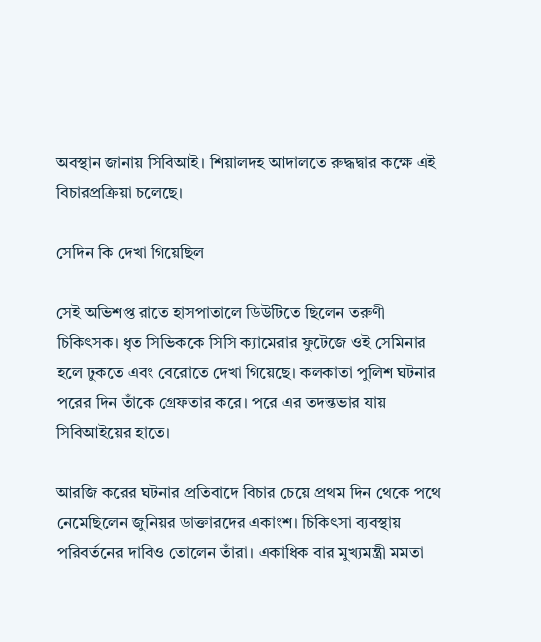অবস্থান জানায় সিবিআই। শিয়ালদহ আদালতে রুদ্ধদ্বার কক্ষে এই বিচারপ্রক্রিয়া চলেছে।

সেদিন কি দেখা গিয়েছিল

সেই অভিশপ্ত রাতে হাসপাতালে ডিউটিতে ছিলেন তরুণী চিকিৎসক। ধৃত সিভিককে সিসি ক্যামেরার ফুটেজে ওই সেমিনার হলে ঢুকতে এবং বেরোতে দেখা গিয়েছে। কলকাতা পুলিশ ঘটনার পরের দিন তাঁকে গ্রেফতার করে। পরে এর তদন্তভার যায় সিবিআইয়ের হাতে।

আরজি করের ঘটনার প্রতিবাদে বিচার চেয়ে প্রথম দিন থেকে পথে নেমেছিলেন জুনিয়র ডাক্তারদের একাংশ। চিকিৎসা ব্যবস্থায় পরিবর্তনের দাবিও তোলেন তাঁরা। একাধিক বার মুখ্যমন্ত্রী মমতা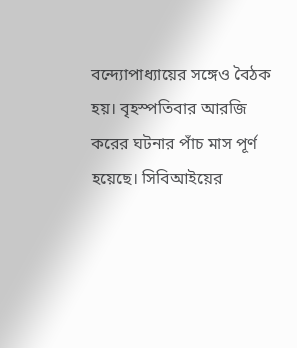বন্দ্যোপাধ্যায়ের সঙ্গেও বৈঠক হয়। বৃহস্পতিবার আরজি করের ঘটনার পাঁচ মাস পূর্ণ হয়েছে। সিবিআইয়ের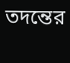তদন্তের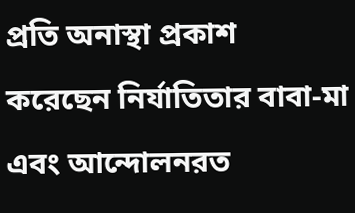প্রতি অনাস্থা প্রকাশ করেছেন নির্যাতিতার বাবা-মা এবং আন্দোলনরত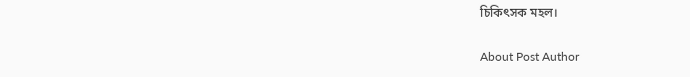চিকিৎসক মহল।

About Post Author